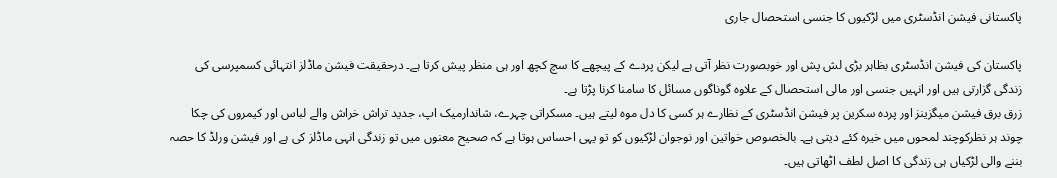پاکستانی فیشن انڈسٹری میں لڑکیوں کا جنسی استحصال جاری

پاکستان کی فیشن انڈسٹری بظاہر بڑی لش پش اور خوبصورت نظر آتی ہے لیکن پردے کے پیچھے کا سچ کچھ اور ہی منظر پیش کرتا ہے۔ درحقیقت فیشن ماڈلز انتہائی کسمپرسی کی زندگی گزارتی ہیں اور انہیں جنسی اور مالی استحصال کے علاوہ گوناگوں مسائل کا سامنا کرنا پڑتا ہے۔
زرق برق فیشن میگزینز اور پردہ سکرین پر فیشن انڈسٹری کے نظارے ہر کسی کا دل موہ لیتے ہیں۔ مسکراتی چہرے، شاندارمیک اپ، جدید تراش خراش والے لباس اور کیمروں کی چکا چوند ہر نظرکوچند لمحوں میں خیرہ کئے دیتی ہے۔ بالخصوص خواتین اور نوجوان لڑکیوں کو تو یہی احساس ہوتا ہے کہ صحیح معنوں میں تو زندگی انہی ماڈلز کی ہے اور فیشن ورلڈ کا حصہ بننے والی لڑکیاں ہی زندگی کا اصل لطف اٹھاتی ہیں۔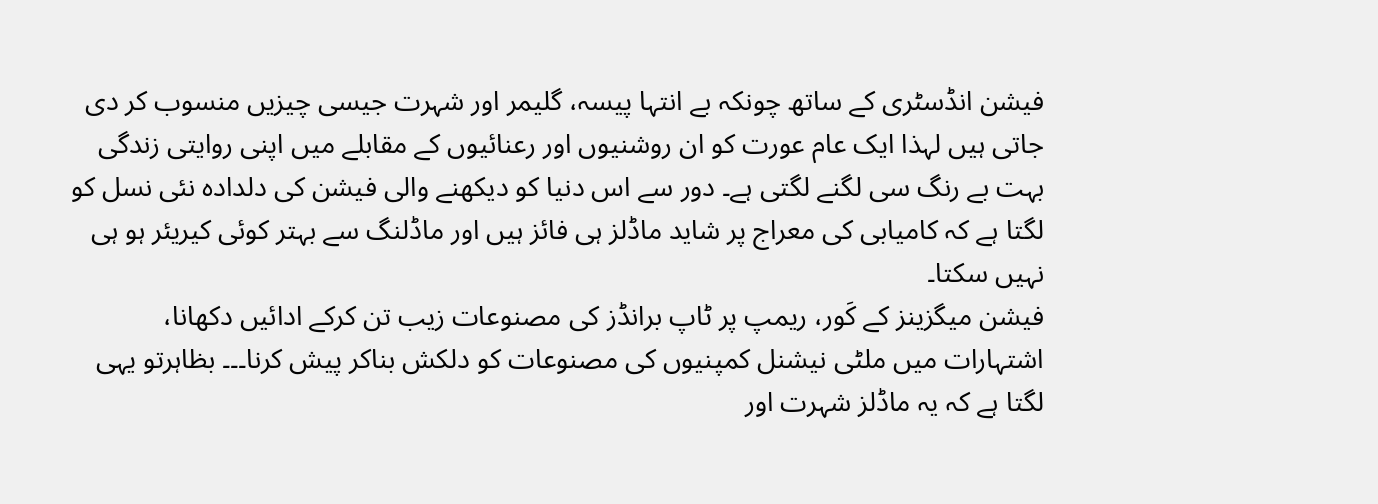فیشن انڈسٹری کے ساتھ چونکہ بے انتہا پیسہ، گلیمر اور شہرت جیسی چیزیں منسوب کر دی جاتی ہیں لہذا ایک عام عورت کو ان روشنیوں اور رعنائیوں کے مقابلے میں اپنی روایتی زندگی بہت بے رنگ سی لگنے لگتی ہے۔ دور سے اس دنیا کو دیکھنے والی فیشن کی دلدادہ نئی نسل کو لگتا ہے کہ کامیابی کی معراج پر شاید ماڈلز ہی فائز ہیں اور ماڈلنگ سے بہتر کوئی کیریئر ہو ہی نہیں سکتا۔
فیشن میگزینز کے کَور، ریمپ پر ٹاپ برانڈز کی مصنوعات زیب تن کرکے ادائیں دکھانا، اشتہارات میں ملٹی نیشنل کمپنیوں کی مصنوعات کو دلکش بناکر پیش کرنا۔۔۔ بظاہرتو یہی لگتا ہے کہ یہ ماڈلز شہرت اور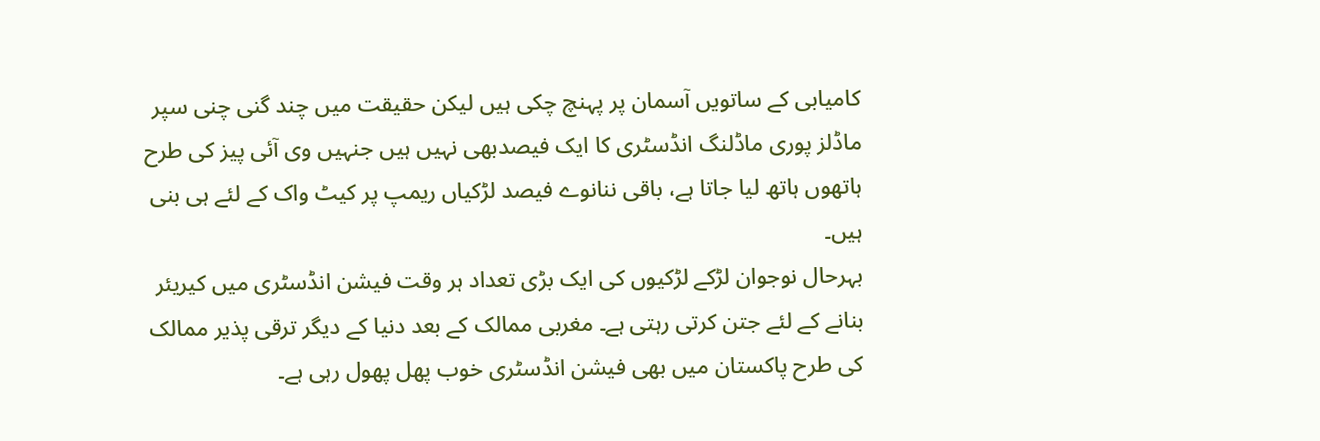کامیابی کے ساتویں آسمان پر پہنچ چکی ہیں لیکن حقیقت میں چند گنی چنی سپر ماڈلز پوری ماڈلنگ انڈسٹری کا ایک فیصدبھی نہیں ہیں جنہیں وی آئی پیز کی طرح ہاتھوں ہاتھ لیا جاتا ہے، باقی ننانوے فیصد لڑکیاں ریمپ پر کیٹ واک کے لئے ہی بنی ہیں۔
بہرحال نوجوان لڑکے لڑکیوں کی ایک بڑی تعداد ہر وقت فیشن انڈسٹری میں کیریئر بنانے کے لئے جتن کرتی رہتی ہے۔ مغربی ممالک کے بعد دنیا کے دیگر ترقی پذیر ممالک کی طرح پاکستان میں بھی فیشن انڈسٹری خوب پھل پھول رہی ہے۔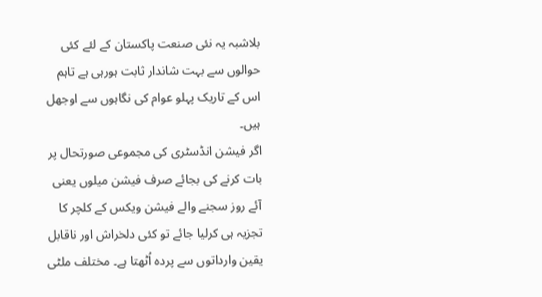بلاشبہ یہ نئی صنعت پاکستان کے لئے کئی حوالوں سے بہت شاندار ثابت ہورہی ہے تاہم اس کے تاریک پہلو عوام کی نگاہوں سے اوجھل ہیں۔
اگر فیشن انڈسٹری کی مجموعی صورتحال پر بات کرنے کی بجائے صرف فیشن میلوں یعنی آئے روز سجنے والے فیشن ویکس کے کلچر کا تجزیہ ہی کرلیا جائے تو کئی دلخراش اور ناقابل یقین وارداتوں سے پردہ اُٹھتا ہے۔ مختلف ملٹی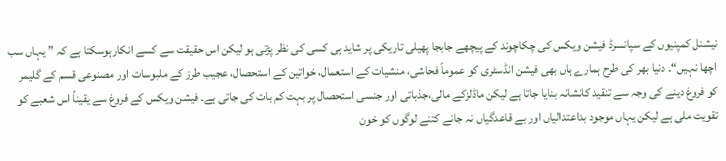نیشنل کمپنیوں کے سپانسرڈ فیشن ویکس کی چکاچوند کے پیچھے جابجا پھیلی تاریکی پر شاید ہی کسی کی نظر پڑتی ہو لیکن اس حقیقت سے کسے انکارہوسکتا ہے کہ ”یہاں سب اچھا نہیں“۔ دنیا بھر کی طرح ہمارے ہاں بھی فیشن انڈسٹری کو عموماً فحاشی، منشیات کے استعمال، خواتین کے استحصال، عجیب طرز کے ملبوسات اور مصنوعی قسم کے گلیمر کو فروغ دینے کی وجہ سے تنقید کانشانہ بنایا جاتا ہے لیکن ماڈلزکے مالی،جذباتی اور جنسی استحصال پر بہت کم بات کی جاتی ہے۔ فیشن ویکس کے فروغ سے یقیناً اس شعبے کو تقویت ملی ہے لیکن یہاں موجود بداعتدالیاں اور بے قاعدگیاں نہ جانے کتنے لوگوں کو خون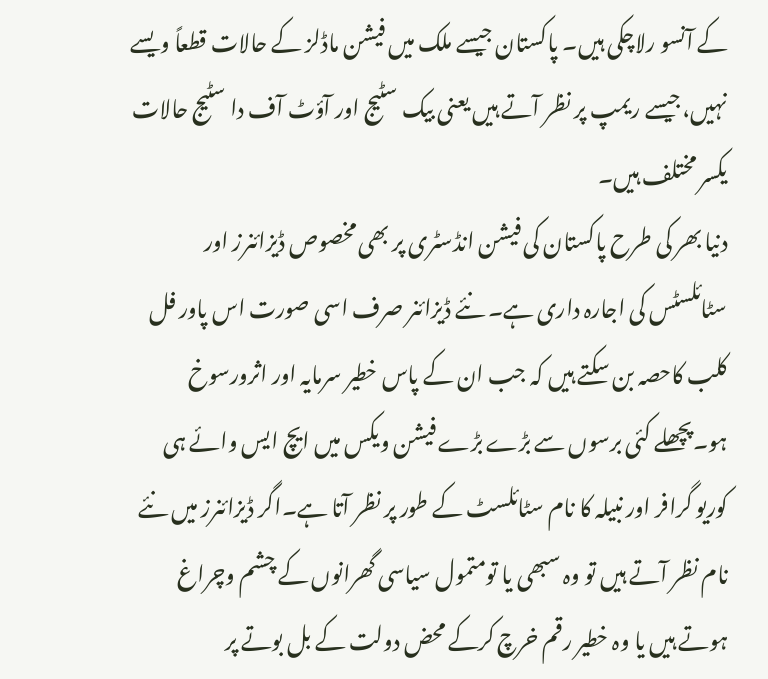کے آنسو رلاچکی ہیں۔ پاکستان جیسے ملک میں فیشن ماڈلز کے حالات قطعاً ویسے نہیں،جیسے ریمپ پر نظر آتے ہیں یعنی بیک سٹیج اور آؤٹ آف دا سٹیج حالات یکسر مختلف ہیں۔
دنیا بھر کی طرح پاکستان کی فیشن انڈسٹری پر بھی مخصوص ڈیزائنرز اور سٹائلسٹس کی اجارہ داری ہے۔ نئے ڈیزائنر صرف اسی صورت اس پاور فل کلب کاحصہ بن سکتے ہیں کہ جب ان کے پاس خطیر سرمایہ اور اثرورسوخ ہو۔پچھلے کئی برسوں سے بڑے بڑے فیشن ویکس میں ایچ ایس وائے ہی کوریو گرافر اور نبیلہ کا نام سٹائلسٹ کے طور پر نظر آتا ہے۔اگر ڈیزائنرز میں نئے نام نظر آتے ہیں تو وہ سبھی یا تومتمول سیاسی گھرانوں کے چشم وچراغ ہوتے ہیں یا وہ خطیر رقم خرچ کرکے محض دولت کے بل بوتے پر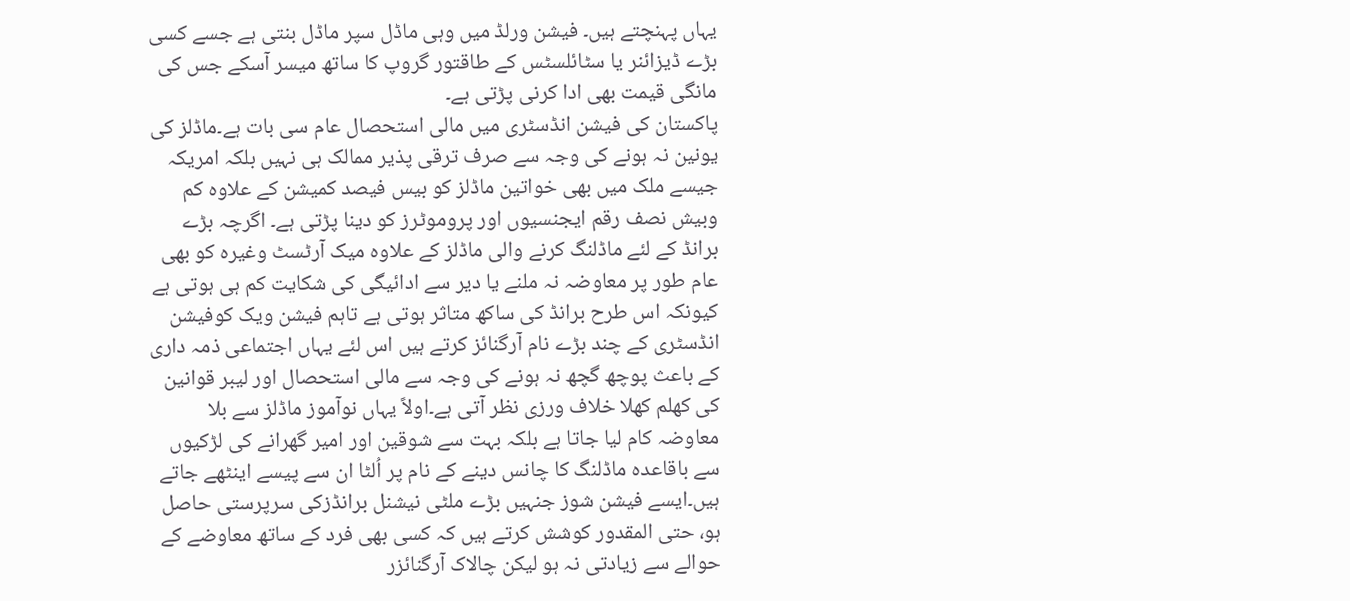یہاں پہنچتے ہیں۔ فیشن ورلڈ میں وہی ماڈل سپر ماڈل بنتی ہے جسے کسی بڑے ڈیزائنر یا سٹائلسٹس کے طاقتور گروپ کا ساتھ میسر آسکے جس کی مانگی قیمت بھی ادا کرنی پڑتی ہے۔
پاکستان کی فیشن انڈسٹری میں مالی استحصال عام سی بات ہے۔ماڈلز کی یونین نہ ہونے کی وجہ سے صرف ترقی پذیر ممالک ہی نہیں بلکہ امریکہ جیسے ملک میں بھی خواتین ماڈلز کو بیس فیصد کمیشن کے علاوہ کم وبیش نصف رقم ایجنسیوں اور پروموٹرز کو دینا پڑتی ہے۔ اگرچہ بڑے برانڈ کے لئے ماڈلنگ کرنے والی ماڈلز کے علاوہ میک آرٹسٹ وغیرہ کو بھی عام طور پر معاوضہ نہ ملنے یا دیر سے ادائیگی کی شکایت کم ہی ہوتی ہے کیونکہ اس طرح برانڈ کی ساکھ متاثر ہوتی ہے تاہم فیشن ویک کوفیشن انڈسٹری کے چند بڑے نام آرگنائز کرتے ہیں اس لئے یہاں اجتماعی ذمہ داری کے باعث پوچھ گچھ نہ ہونے کی وجہ سے مالی استحصال اور لیبر قوانین کی کھلم کھلا خلاف ورزی نظر آتی ہے۔اولاً یہاں نوآموز ماڈلز سے بلا معاوضہ کام لیا جاتا ہے بلکہ بہت سے شوقین اور امیر گھرانے کی لڑکیوں سے باقاعدہ ماڈلنگ کا چانس دینے کے نام پر اُلٹا ان سے پیسے اینٹھے جاتے ہیں۔ایسے فیشن شوز جنہیں بڑے ملٹی نیشنل برانڈزکی سرپرستی حاصل ہو، حتی المقدور کوشش کرتے ہیں کہ کسی بھی فرد کے ساتھ معاوضے کے حوالے سے زیادتی نہ ہو لیکن چالاک آرگنائزر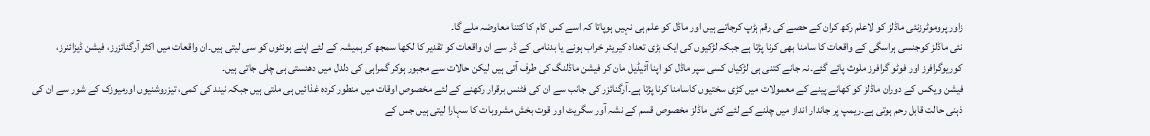زاور پروموٹرزنئی ماڈلز کو لاعلم رکھ کران کے حصے کی رقم ہڑپ کرجاتے ہیں اور ماڈل کو علم ہی نہیں ہوپاتا کہ اسے کس کام کا کتنا معاوضہ ملے گا۔
نئی ماڈلز کوجنسی ہراسگی کے واقعات کا سامنا بھی کرنا پڑتا ہے جبکہ لڑکیوں کی ایک بڑی تعداد کیریئر خراب ہونے یا بدنامی کے ڈر سے ان واقعات کو تقدیر کا لکھا سمجھ کر ہمیشہ کے لئے اپنے ہونٹوں کو سی لیتی ہیں۔ان واقعات میں اکثر آرگنائزرز، فیشن ڈیزائنرز، کوریوگرافرز اور فوٹو گرافرز ملوث پائے گئے۔نہ جانے کتنی ہی لڑکیاں کسی سپر ماڈل کو اپنا آئیڈیل مان کر فیشن ماڈلنگ کی طرف آتی ہیں لیکن حالات سے مجبور ہوکر گمراہی کی دلدل میں دھنستی ہی چلی جاتی ہیں۔
فیشن ویکس کے دوران ماڈلز کو کھانے پینے کے معمولات میں کڑی سختیوں کاسامنا کرنا پڑتا ہے۔آرگنائزر کی جانب سے ان کی فٹنس برقرار رکھنے کے لئے مخصوص اوقات میں منطور کردہ غذائیں ہی ملتی ہیں جبکہ نیند کی کمی، تیزروشنیوں اورمیوزک کے شور سے ان کی ذہنی حالت قابل رحم ہوتی ہے۔ریمپ پر جاندار انداز میں چلنے کے لئے کئی ماڈلز مخصوص قسم کے نشہ آور سگریٹ اور قوت بخش مشروبات کا سہارا لیتی ہیں جس کے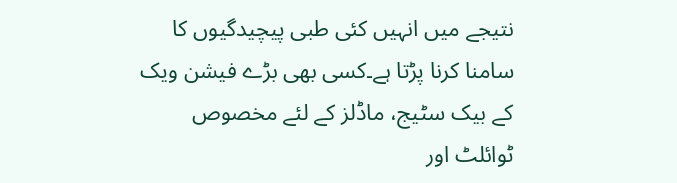نتیجے میں انہیں کئی طبی پیچیدگیوں کا سامنا کرنا پڑتا ہے۔کسی بھی بڑے فیشن ویک کے بیک سٹیج، ماڈلز کے لئے مخصوص ٹوائلٹ اور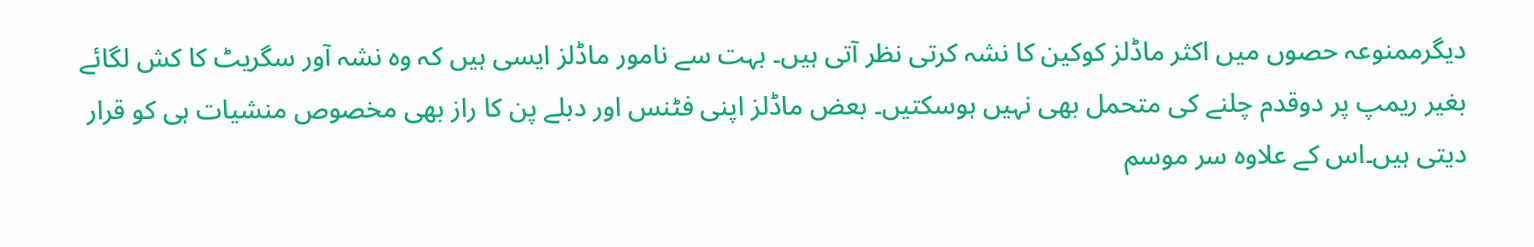دیگرممنوعہ حصوں میں اکثر ماڈلز کوکین کا نشہ کرتی نظر آتی ہیں۔ بہت سے نامور ماڈلز ایسی ہیں کہ وہ نشہ آور سگریٹ کا کش لگائے بغیر ریمپ پر دوقدم چلنے کی متحمل بھی نہیں ہوسکتیں۔ بعض ماڈلز اپنی فٹنس اور دبلے پن کا راز بھی مخصوص منشیات ہی کو قرار دیتی ہیں۔اس کے علاوہ سر موسم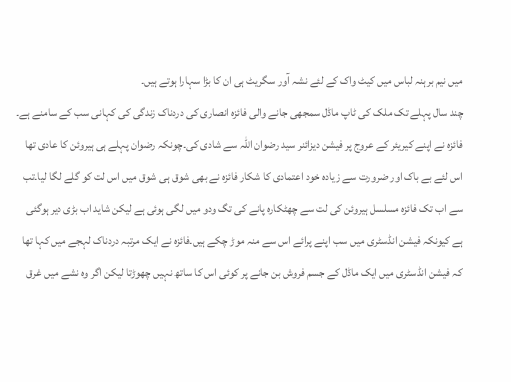میں نیم برہنہ لباس میں کیٹ واک کے لئے نشہ آور سگریٹ ہی ان کا بڑا سہارا ہوتے ہیں۔
چند سال پہلے تک ملک کی ٹاپ ماڈل سمجھی جانے والی فائزہ انصاری کی دردناک زندگی کی کہانی سب کے سامنے ہے۔ فائزہ نے اپنے کیریئر کے عروج پر فیشن دیزائنر سید رضوان اللہ سے شادی کی۔چونکہ رضوان پہلے ہی ہیروئن کا عادی تھا اس لئے بے باک اور ضرورت سے زیادہ خود اعتمادی کا شکار فائزہ نے بھی شوق ہی شوق میں اس لت کو گلے لگا لیا۔تب سے اب تک فائزہ مسلسل ہیروئن کی لت سے چھٹکارہ پانے کی تگ ودو میں لگی ہوئی ہے لیکن شاید اب بڑی دیر ہوگئی ہے کیونکہ فیشن انڈسٹری میں سب اپنے پرائے اس سے منہ موڑ چکے ہیں۔فائزہ نے ایک مرتبہ دردناک لہجے میں کہا تھا کہ فیشن انڈسٹری میں ایک ماڈل کے جسم فروش بن جانے پر کوئی اس کا ساتھ نہیں چھوڑتا لیکن اگر وہ نشے میں غرق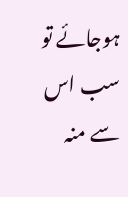ہوجائے تو سب اس سے منہ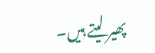پھیر لیتے ہیں۔